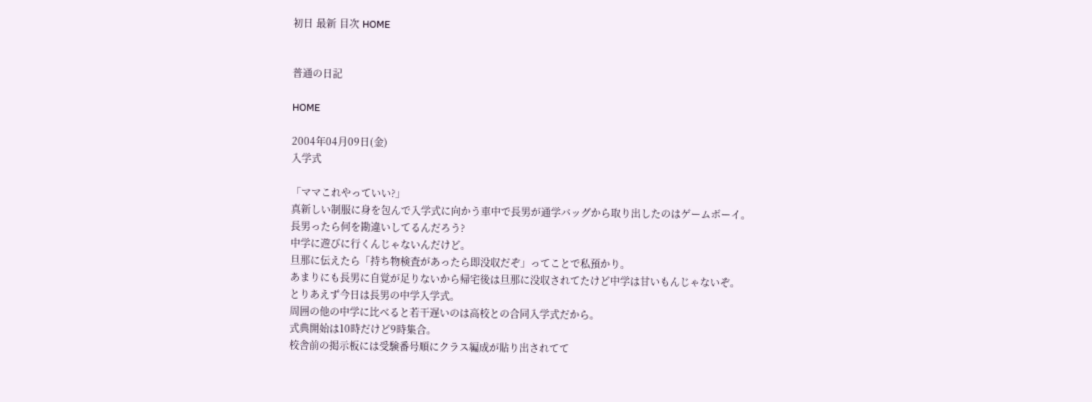初日 最新 目次 HOME


普通の日記

HOME

2004年04月09日(金)
入学式

「ママこれやっていい?」
真新しい制服に身を包んで入学式に向かう車中で長男が通学バッグから取り出したのはゲームボーイ。
長男ったら何を勘違いしてるんだろう?
中学に遊びに行くんじゃないんだけど。
旦那に伝えたら「持ち物検査があったら即没収だぞ」ってことで私預かり。
あまりにも長男に自覚が足りないから帰宅後は旦那に没収されてたけど中学は甘いもんじゃないぞ。
とりあえず今日は長男の中学入学式。
周囲の他の中学に比べると若干遅いのは高校との合同入学式だから。
式典開始は10時だけど9時集合。
校舎前の掲示板には受験番号順にクラス編成が貼り出されてて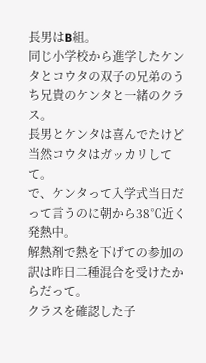長男はB組。
同じ小学校から進学したケンタとコウタの双子の兄弟のうち兄貴のケンタと一緒のクラス。
長男とケンタは喜んでたけど当然コウタはガッカリしてて。
で、ケンタって入学式当日だって言うのに朝から38℃近く発熱中。
解熱剤で熱を下げての参加の訳は昨日二種混合を受けたからだって。
クラスを確認した子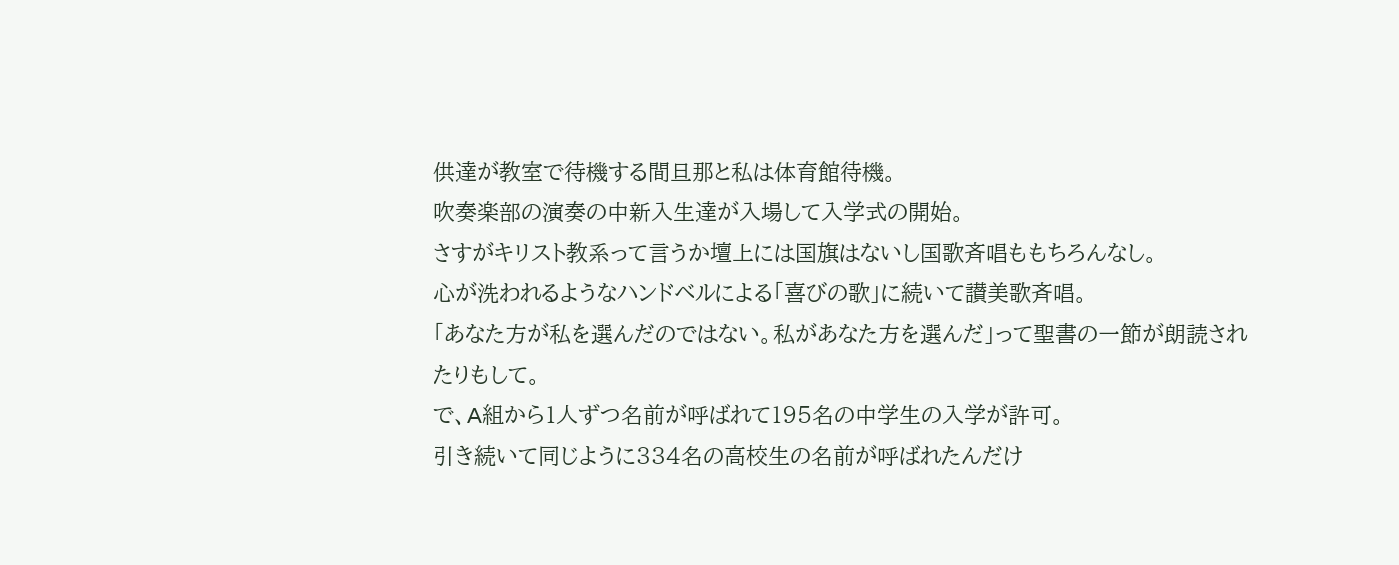供達が教室で待機する間旦那と私は体育館待機。
吹奏楽部の演奏の中新入生達が入場して入学式の開始。
さすがキリスト教系って言うか壇上には国旗はないし国歌斉唱ももちろんなし。
心が洗われるようなハンドベルによる「喜びの歌」に続いて讃美歌斉唱。
「あなた方が私を選んだのではない。私があなた方を選んだ」って聖書の一節が朗読されたりもして。
で、A組から1人ずつ名前が呼ばれて195名の中学生の入学が許可。
引き続いて同じように334名の高校生の名前が呼ばれたんだけ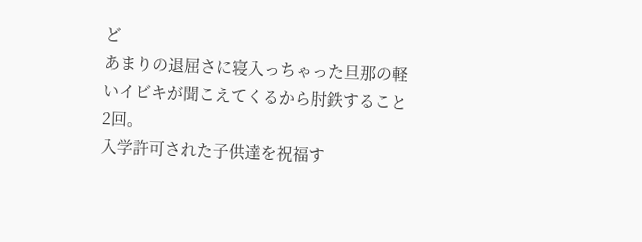ど
あまりの退屈さに寝入っちゃった旦那の軽いイビキが聞こえてくるから肘鉄すること2回。
入学許可された子供達を祝福す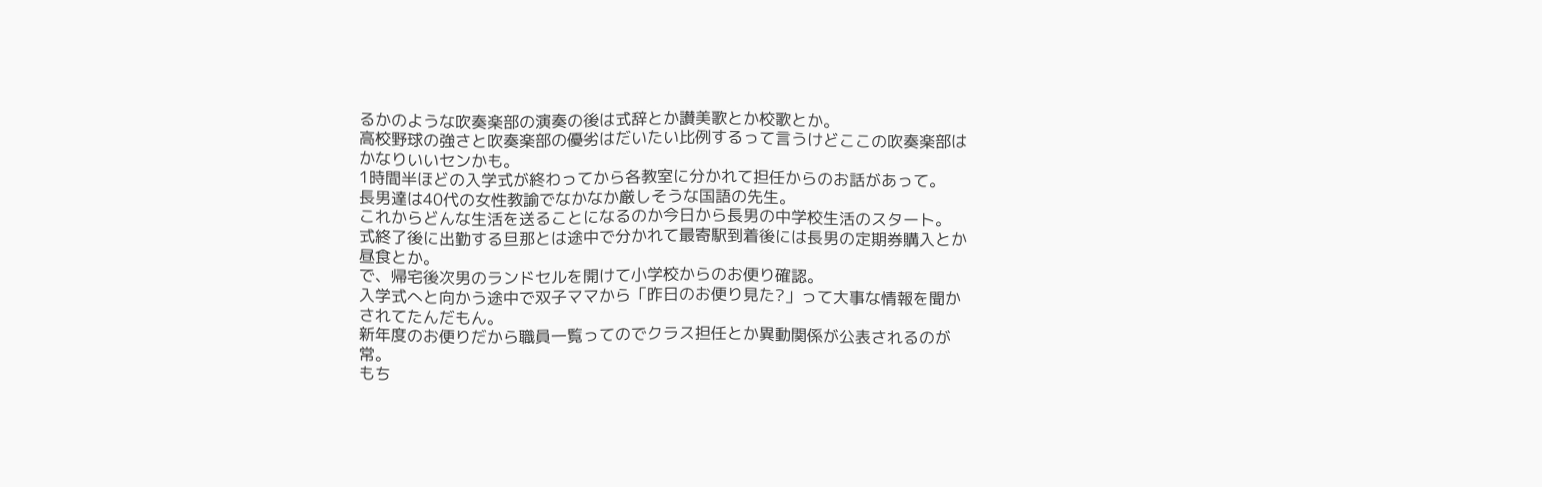るかのような吹奏楽部の演奏の後は式辞とか讃美歌とか校歌とか。
高校野球の強さと吹奏楽部の優劣はだいたい比例するって言うけどここの吹奏楽部はかなりいいセンかも。
1時間半ほどの入学式が終わってから各教室に分かれて担任からのお話があって。
長男達は40代の女性教諭でなかなか厳しそうな国語の先生。
これからどんな生活を送ることになるのか今日から長男の中学校生活のスタート。
式終了後に出勤する旦那とは途中で分かれて最寄駅到着後には長男の定期券購入とか昼食とか。
で、帰宅後次男のランドセルを開けて小学校からのお便り確認。
入学式へと向かう途中で双子ママから「昨日のお便り見た?」って大事な情報を聞かされてたんだもん。
新年度のお便りだから職員一覧ってのでクラス担任とか異動関係が公表されるのが常。
もち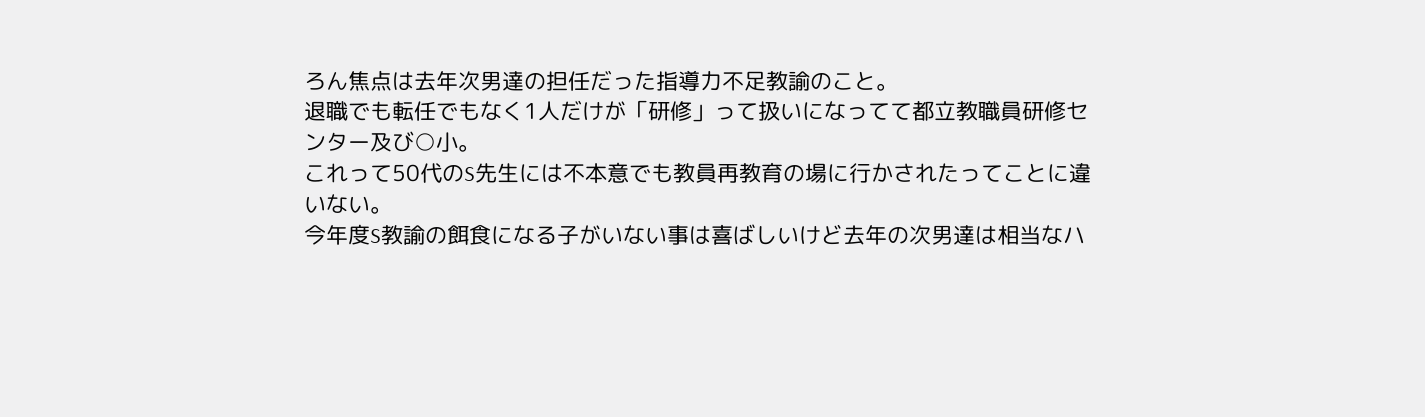ろん焦点は去年次男達の担任だった指導力不足教諭のこと。
退職でも転任でもなく1人だけが「研修」って扱いになってて都立教職員研修センター及び○小。
これって50代のS先生には不本意でも教員再教育の場に行かされたってことに違いない。
今年度S教諭の餌食になる子がいない事は喜ばしいけど去年の次男達は相当なハ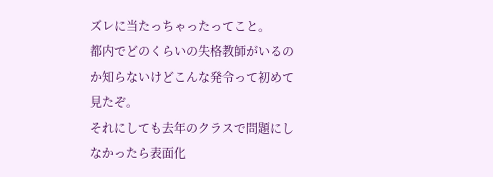ズレに当たっちゃったってこと。
都内でどのくらいの失格教師がいるのか知らないけどこんな発令って初めて見たぞ。
それにしても去年のクラスで問題にしなかったら表面化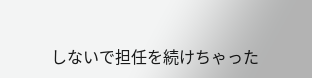しないで担任を続けちゃった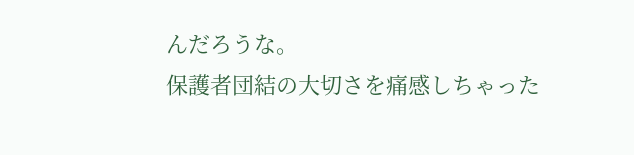んだろうな。
保護者団結の大切さを痛感しちゃった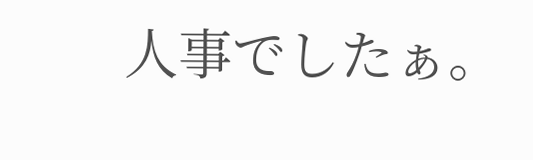人事でしたぁ。